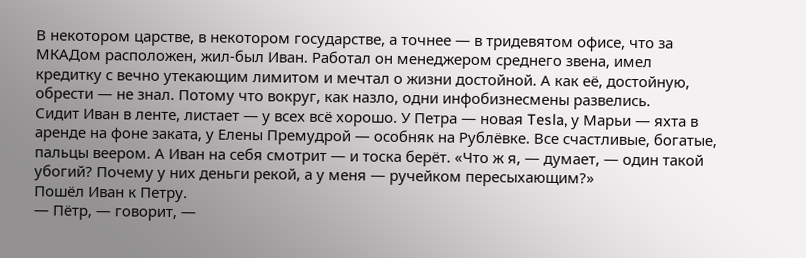В некотором царстве, в некотором государстве, а точнее — в тридевятом офисе, что за МКАДом расположен, жил-был Иван. Работал он менеджером среднего звена, имел кредитку с вечно утекающим лимитом и мечтал о жизни достойной. А как её, достойную, обрести — не знал. Потому что вокруг, как назло, одни инфобизнесмены развелись.
Сидит Иван в ленте, листает — у всех всё хорошо. У Петра — новая Tesla, у Марьи — яхта в аренде на фоне заката, у Елены Премудрой — особняк на Рублёвке. Все счастливые, богатые, пальцы веером. А Иван на себя смотрит — и тоска берёт. «Что ж я, — думает, — один такой убогий? Почему у них деньги рекой, а у меня — ручейком пересыхающим?»
Пошёл Иван к Петру.
— Пётр, — говорит, —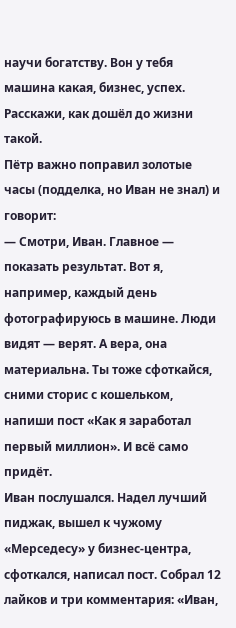научи богатству. Вон у тебя машина какая, бизнес, успех. Расскажи, как дошёл до жизни такой.
Пётр важно поправил золотые часы (подделка, но Иван не знал) и говорит:
— Смотри, Иван. Главное — показать результат. Вот я, например, каждый день фотографируюсь в машине. Люди видят — верят. А вера, она материальна. Ты тоже сфоткайся, сними сторис с кошельком, напиши пост «Как я заработал первый миллион». И всё само придёт.
Иван послушался. Надел лучший пиджак, вышел к чужому «Мерседесу» у бизнес-центра, сфоткался, написал пост. Собрал 12 лайков и три комментария: «Иван,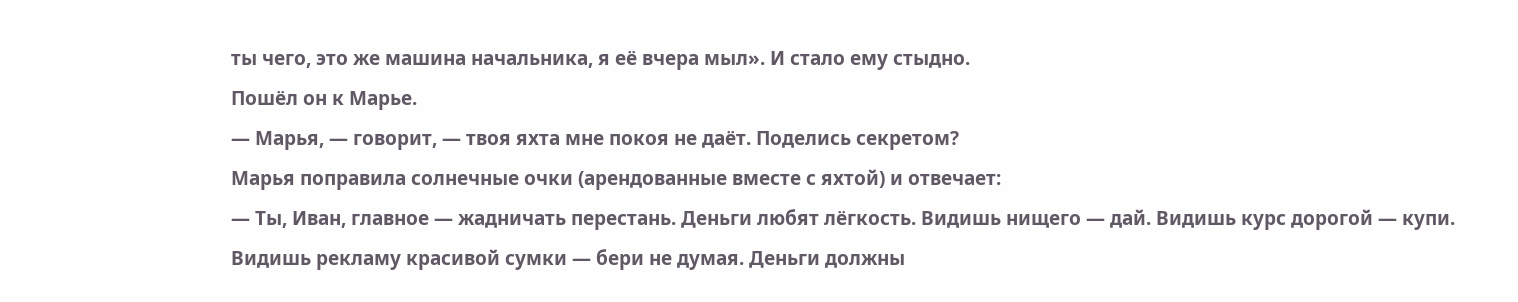ты чего, это же машина начальника, я её вчера мыл». И стало ему стыдно.
Пошёл он к Марье.
— Марья, — говорит, — твоя яхта мне покоя не даёт. Поделись секретом?
Марья поправила солнечные очки (арендованные вместе с яхтой) и отвечает:
— Ты, Иван, главное — жадничать перестань. Деньги любят лёгкость. Видишь нищего — дай. Видишь курс дорогой — купи. Видишь рекламу красивой сумки — бери не думая. Деньги должны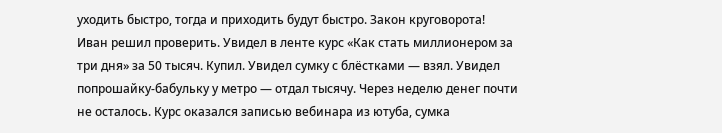уходить быстро, тогда и приходить будут быстро. Закон круговорота!
Иван решил проверить. Увидел в ленте курс «Как стать миллионером за три дня» за 50 тысяч. Купил. Увидел сумку с блёстками — взял. Увидел попрошайку-бабульку у метро — отдал тысячу. Через неделю денег почти не осталось. Курс оказался записью вебинара из ютуба, сумка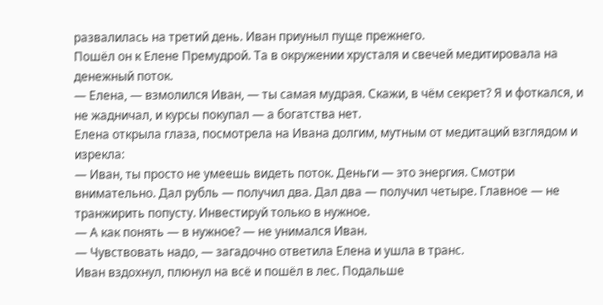развалилась на третий день. Иван приуныл пуще прежнего.
Пошёл он к Елене Премудрой. Та в окружении хрусталя и свечей медитировала на денежный поток.
— Елена, — взмолился Иван, — ты самая мудрая. Скажи, в чём секрет? Я и фоткался, и не жадничал, и курсы покупал — а богатства нет.
Елена открыла глаза, посмотрела на Ивана долгим, мутным от медитаций взглядом и изрекла:
— Иван, ты просто не умеешь видеть поток. Деньги — это энергия. Смотри внимательно. Дал рубль — получил два. Дал два — получил четыре. Главное — не транжирить попусту. Инвестируй только в нужное.
— А как понять — в нужное? — не унимался Иван.
— Чувствовать надо, — загадочно ответила Елена и ушла в транс.
Иван вздохнул, плюнул на всё и пошёл в лес. Подальше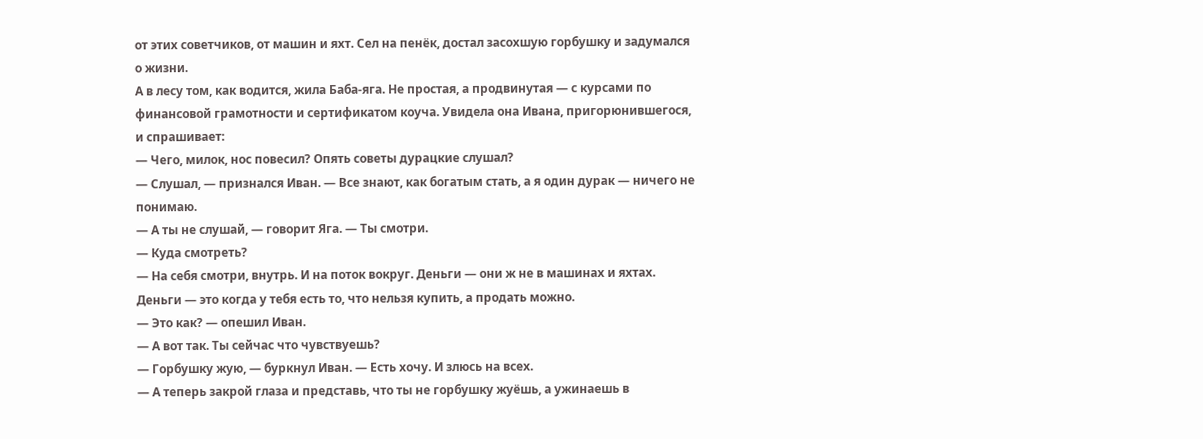от этих советчиков, от машин и яхт. Сел на пенёк, достал засохшую горбушку и задумался о жизни.
А в лесу том, как водится, жила Баба-яга. Не простая, а продвинутая — с курсами по финансовой грамотности и сертификатом коуча. Увидела она Ивана, пригорюнившегося, и спрашивает:
— Чего, милок, нос повесил? Опять советы дурацкие слушал?
— Слушал, — признался Иван. — Все знают, как богатым стать, а я один дурак — ничего не понимаю.
— А ты не слушай, — говорит Яга. — Ты смотри.
— Куда смотреть?
— На себя смотри, внутрь. И на поток вокруг. Деньги — они ж не в машинах и яхтах. Деньги — это когда у тебя есть то, что нельзя купить, а продать можно.
— Это как? — опешил Иван.
— А вот так. Ты сейчас что чувствуешь?
— Горбушку жую, — буркнул Иван. — Есть хочу. И злюсь на всех.
— А теперь закрой глаза и представь, что ты не горбушку жуёшь, а ужинаешь в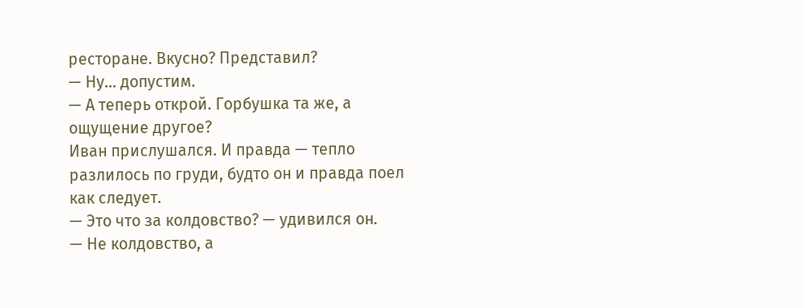ресторане. Вкусно? Представил?
— Ну... допустим.
— А теперь открой. Горбушка та же, а ощущение другое?
Иван прислушался. И правда — тепло разлилось по груди, будто он и правда поел как следует.
— Это что за колдовство? — удивился он.
— Не колдовство, а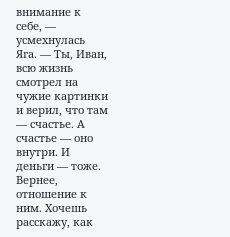внимание к себе, — усмехнулась Яга. — Ты, Иван, всю жизнь смотрел на чужие картинки и верил, что там — счастье. А счастье — оно внутри. И деньги — тоже. Вернее, отношение к ним. Хочешь расскажу, как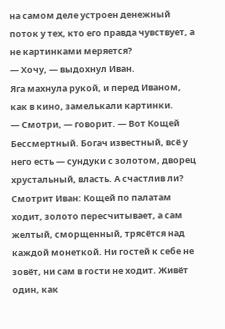на самом деле устроен денежный поток у тех, кто его правда чувствует, а не картинками меряется?
— Хочу, — выдохнул Иван.
Яга махнула рукой, и перед Иваном, как в кино, замелькали картинки.
— Смотри, — говорит. — Вот Кощей Бессмертный. Богач известный, всё у него есть — сундуки с золотом, дворец хрустальный, власть. А счастлив ли?
Смотрит Иван: Кощей по палатам ходит, золото пересчитывает, а сам желтый, сморщенный, трясётся над каждой монеткой. Ни гостей к себе не зовёт, ни сам в гости не ходит. Живёт один, как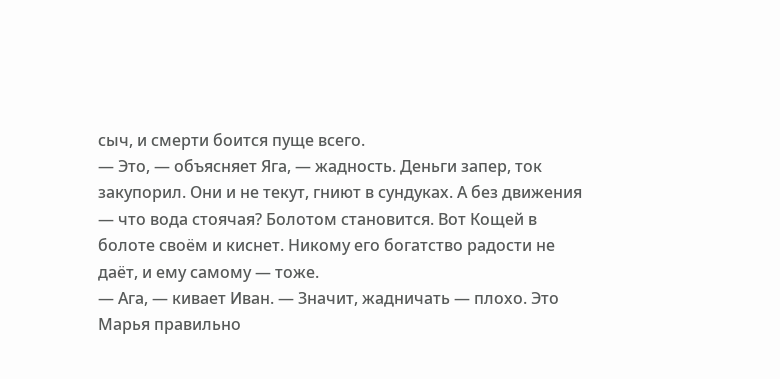сыч, и смерти боится пуще всего.
— Это, — объясняет Яга, — жадность. Деньги запер, ток закупорил. Они и не текут, гниют в сундуках. А без движения — что вода стоячая? Болотом становится. Вот Кощей в болоте своём и киснет. Никому его богатство радости не даёт, и ему самому — тоже.
— Ага, — кивает Иван. — Значит, жадничать — плохо. Это Марья правильно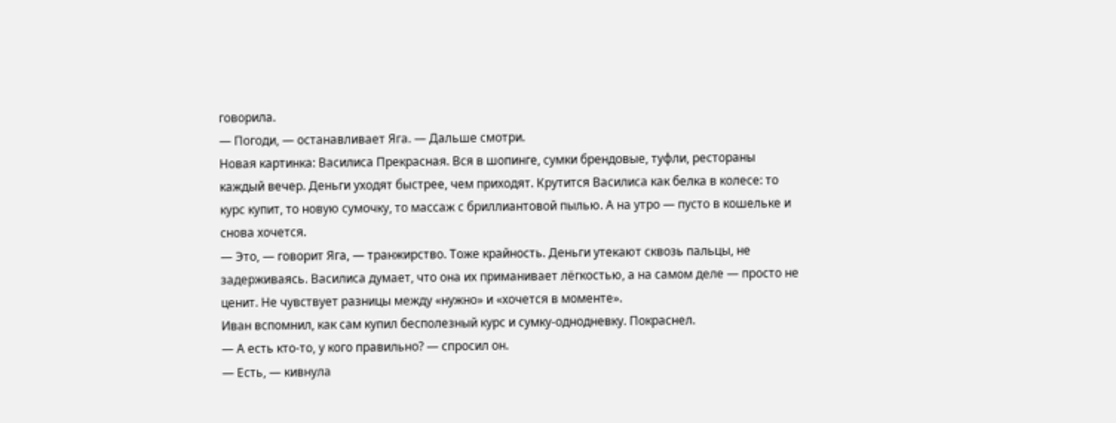говорила.
— Погоди, — останавливает Яга. — Дальше смотри.
Новая картинка: Василиса Прекрасная. Вся в шопинге, сумки брендовые, туфли, рестораны каждый вечер. Деньги уходят быстрее, чем приходят. Крутится Василиса как белка в колесе: то курс купит, то новую сумочку, то массаж с бриллиантовой пылью. А на утро — пусто в кошельке и снова хочется.
— Это, — говорит Яга, — транжирство. Тоже крайность. Деньги утекают сквозь пальцы, не задерживаясь. Василиса думает, что она их приманивает лёгкостью, а на самом деле — просто не ценит. Не чувствует разницы между «нужно» и «хочется в моменте».
Иван вспомнил, как сам купил бесполезный курс и сумку-однодневку. Покраснел.
— А есть кто-то, у кого правильно? — спросил он.
— Есть, — кивнула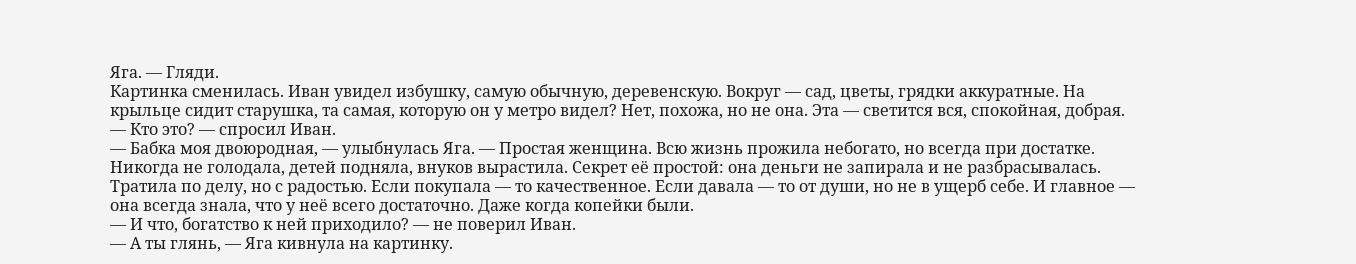Яга. — Гляди.
Картинка сменилась. Иван увидел избушку, самую обычную, деревенскую. Вокруг — сад, цветы, грядки аккуратные. На крыльце сидит старушка, та самая, которую он у метро видел? Нет, похожа, но не она. Эта — светится вся, спокойная, добрая.
— Кто это? — спросил Иван.
— Бабка моя двоюродная, — улыбнулась Яга. — Простая женщина. Всю жизнь прожила небогато, но всегда при достатке. Никогда не голодала, детей подняла, внуков вырастила. Секрет её простой: она деньги не запирала и не разбрасывалась. Тратила по делу, но с радостью. Если покупала — то качественное. Если давала — то от души, но не в ущерб себе. И главное — она всегда знала, что у неё всего достаточно. Даже когда копейки были.
— И что, богатство к ней приходило? — не поверил Иван.
— А ты глянь, — Яга кивнула на картинку.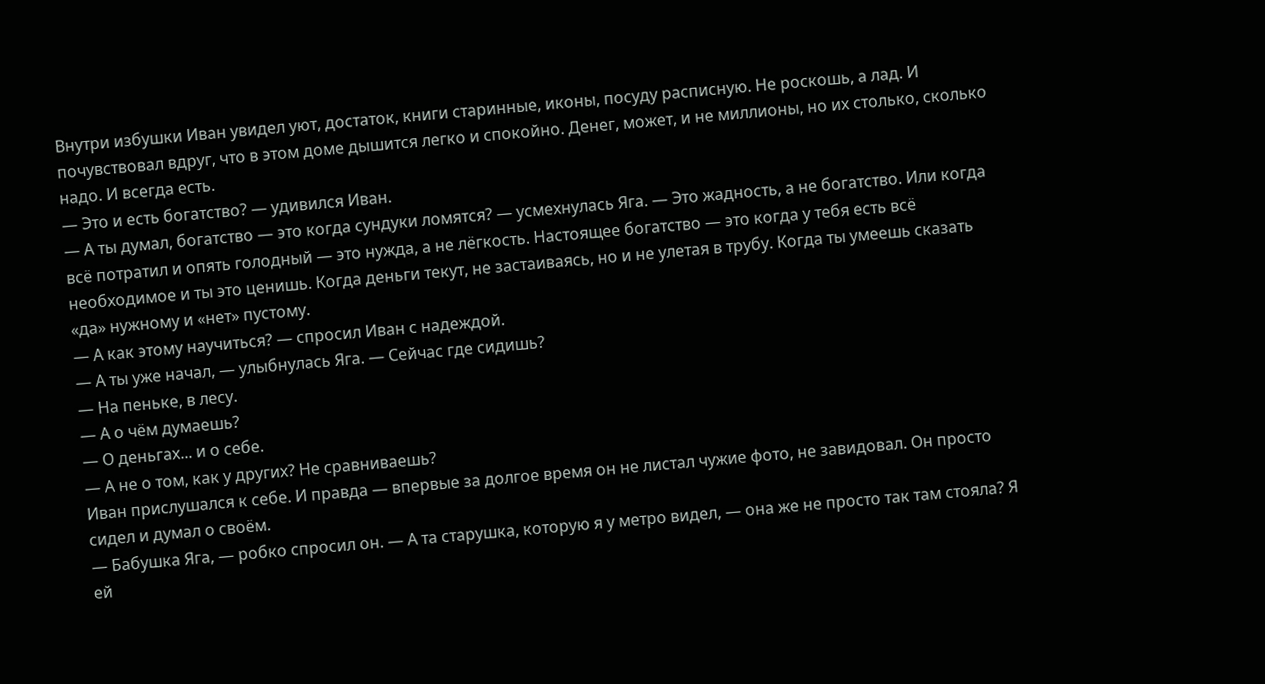Внутри избушки Иван увидел уют, достаток, книги старинные, иконы, посуду расписную. Не роскошь, а лад. И почувствовал вдруг, что в этом доме дышится легко и спокойно. Денег, может, и не миллионы, но их столько, сколько надо. И всегда есть.
— Это и есть богатство? — удивился Иван.
— А ты думал, богатство — это когда сундуки ломятся? — усмехнулась Яга. — Это жадность, а не богатство. Или когда всё потратил и опять голодный — это нужда, а не лёгкость. Настоящее богатство — это когда у тебя есть всё необходимое и ты это ценишь. Когда деньги текут, не застаиваясь, но и не улетая в трубу. Когда ты умеешь сказать «да» нужному и «нет» пустому.
— А как этому научиться? — спросил Иван с надеждой.
— А ты уже начал, — улыбнулась Яга. — Сейчас где сидишь?
— На пеньке, в лесу.
— А о чём думаешь?
— О деньгах... и о себе.
— А не о том, как у других? Не сравниваешь?
Иван прислушался к себе. И правда — впервые за долгое время он не листал чужие фото, не завидовал. Он просто сидел и думал о своём.
— Бабушка Яга, — робко спросил он. — А та старушка, которую я у метро видел, — она же не просто так там стояла? Я ей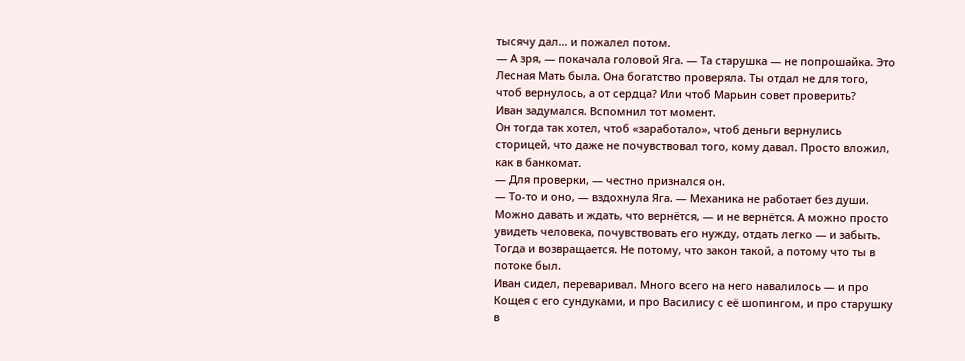тысячу дал... и пожалел потом.
— А зря, — покачала головой Яга. — Та старушка — не попрошайка. Это Лесная Мать была. Она богатство проверяла. Ты отдал не для того, чтоб вернулось, а от сердца? Или чтоб Марьин совет проверить?
Иван задумался. Вспомнил тот момент.
Он тогда так хотел, чтоб «заработало», чтоб деньги вернулись сторицей, что даже не почувствовал того, кому давал. Просто вложил, как в банкомат.
— Для проверки, — честно признался он.
— То-то и оно, — вздохнула Яга. — Механика не работает без души. Можно давать и ждать, что вернётся, — и не вернётся. А можно просто увидеть человека, почувствовать его нужду, отдать легко — и забыть. Тогда и возвращается. Не потому, что закон такой, а потому что ты в потоке был.
Иван сидел, переваривал. Много всего на него навалилось — и про Кощея с его сундуками, и про Василису с её шопингом, и про старушку в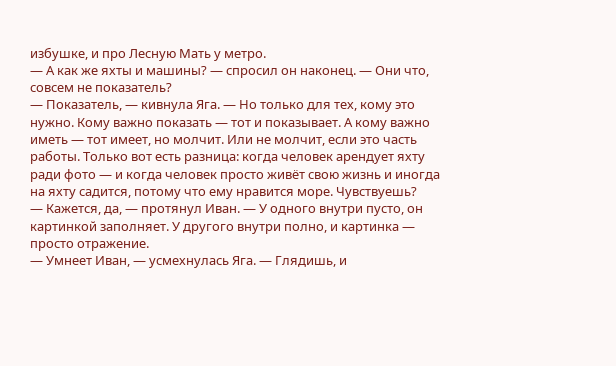избушке, и про Лесную Мать у метро.
— А как же яхты и машины? — спросил он наконец. — Они что, совсем не показатель?
— Показатель, — кивнула Яга. — Но только для тех, кому это нужно. Кому важно показать — тот и показывает. А кому важно иметь — тот имеет, но молчит. Или не молчит, если это часть работы. Только вот есть разница: когда человек арендует яхту ради фото — и когда человек просто живёт свою жизнь и иногда на яхту садится, потому что ему нравится море. Чувствуешь?
— Кажется, да, — протянул Иван. — У одного внутри пусто, он картинкой заполняет. У другого внутри полно, и картинка — просто отражение.
— Умнеет Иван, — усмехнулась Яга. — Глядишь, и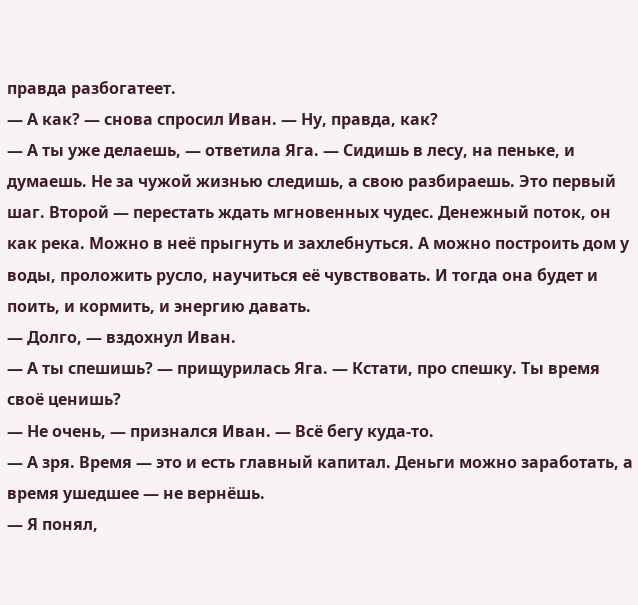правда разбогатеет.
— А как? — снова спросил Иван. — Ну, правда, как?
— А ты уже делаешь, — ответила Яга. — Сидишь в лесу, на пеньке, и думаешь. Не за чужой жизнью следишь, а свою разбираешь. Это первый шаг. Второй — перестать ждать мгновенных чудес. Денежный поток, он как река. Можно в неё прыгнуть и захлебнуться. А можно построить дом у воды, проложить русло, научиться её чувствовать. И тогда она будет и поить, и кормить, и энергию давать.
— Долго, — вздохнул Иван.
— А ты спешишь? — прищурилась Яга. — Кстати, про спешку. Ты время своё ценишь?
— Не очень, — признался Иван. — Всё бегу куда-то.
— А зря. Время — это и есть главный капитал. Деньги можно заработать, а время ушедшее — не вернёшь.
— Я понял,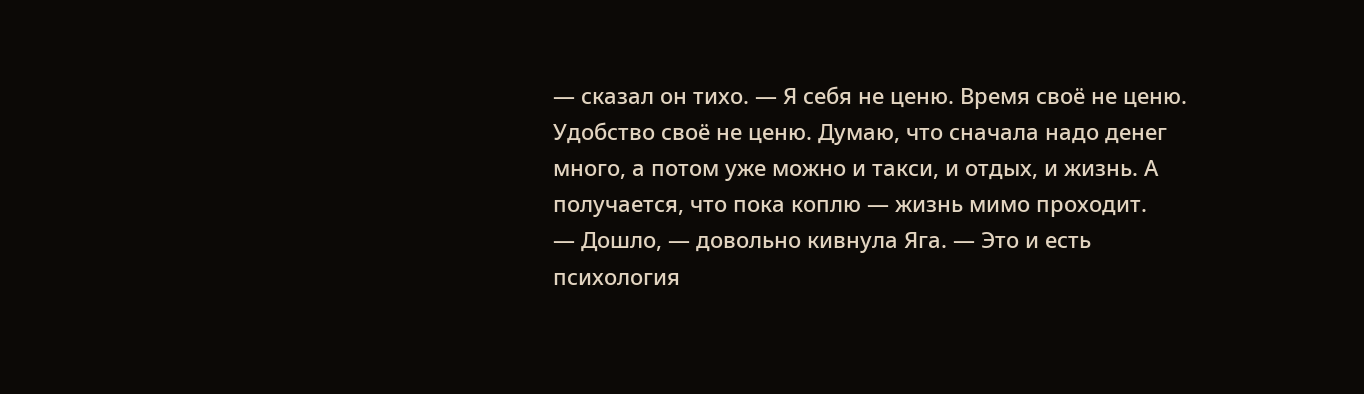— сказал он тихо. — Я себя не ценю. Время своё не ценю. Удобство своё не ценю. Думаю, что сначала надо денег много, а потом уже можно и такси, и отдых, и жизнь. А получается, что пока коплю — жизнь мимо проходит.
— Дошло, — довольно кивнула Яга. — Это и есть психология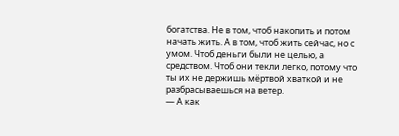богатства. Не в том, чтоб накопить и потом начать жить. А в том, чтоб жить сейчас, но с умом. Чтоб деньги были не целью, а средством. Чтоб они текли легко, потому что ты их не держишь мёртвой хваткой и не разбрасываешься на ветер.
— А как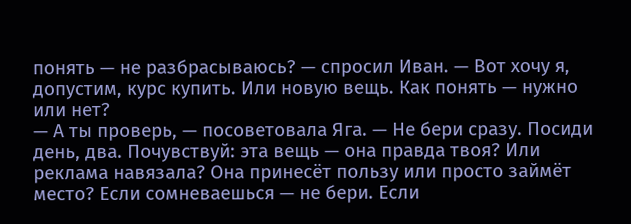понять — не разбрасываюсь? — спросил Иван. — Вот хочу я, допустим, курс купить. Или новую вещь. Как понять — нужно или нет?
— А ты проверь, — посоветовала Яга. — Не бери сразу. Посиди день, два. Почувствуй: эта вещь — она правда твоя? Или реклама навязала? Она принесёт пользу или просто займёт место? Если сомневаешься — не бери. Если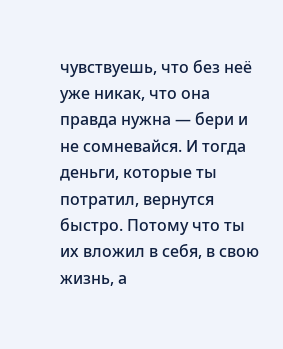чувствуешь, что без неё уже никак, что она правда нужна — бери и не сомневайся. И тогда деньги, которые ты потратил, вернутся быстро. Потому что ты их вложил в себя, в свою жизнь, а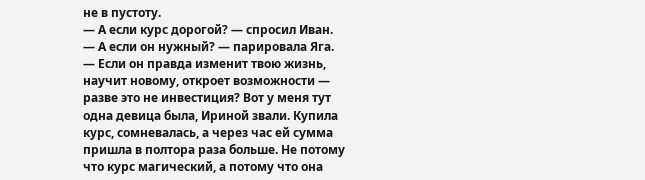не в пустоту.
— А если курс дорогой? — спросил Иван.
— А если он нужный? — парировала Яга. — Если он правда изменит твою жизнь, научит новому, откроет возможности — разве это не инвестиция? Вот у меня тут одна девица была, Ириной звали. Купила курс, сомневалась, а через час ей сумма пришла в полтора раза больше. Не потому что курс магический, а потому что она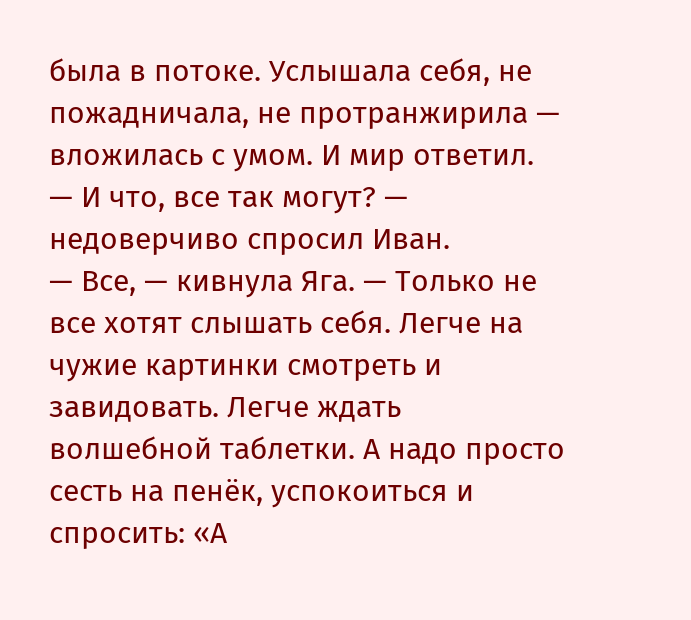была в потоке. Услышала себя, не пожадничала, не протранжирила — вложилась с умом. И мир ответил.
— И что, все так могут? — недоверчиво спросил Иван.
— Все, — кивнула Яга. — Только не все хотят слышать себя. Легче на чужие картинки смотреть и завидовать. Легче ждать волшебной таблетки. А надо просто сесть на пенёк, успокоиться и спросить: «А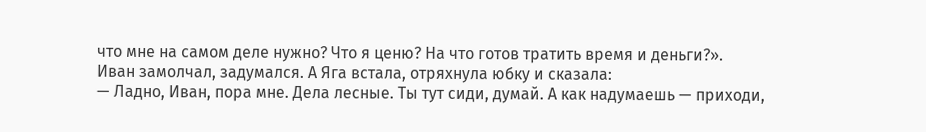что мне на самом деле нужно? Что я ценю? На что готов тратить время и деньги?».
Иван замолчал, задумался. А Яга встала, отряхнула юбку и сказала:
— Ладно, Иван, пора мне. Дела лесные. Ты тут сиди, думай. А как надумаешь — приходи,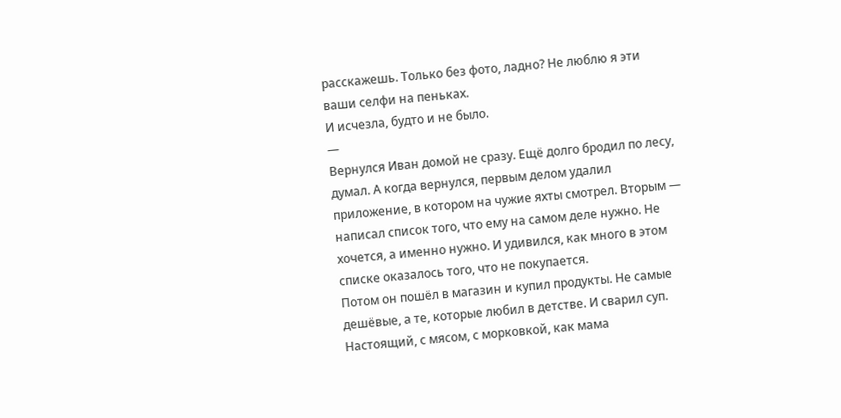расскажешь. Только без фото, ладно? Не люблю я эти ваши селфи на пеньках.
И исчезла, будто и не было.
—
Вернулся Иван домой не сразу. Ещё долго бродил по лесу, думал. А когда вернулся, первым делом удалил приложение, в котором на чужие яхты смотрел. Вторым — написал список того, что ему на самом деле нужно. Не хочется, а именно нужно. И удивился, как много в этом списке оказалось того, что не покупается.
Потом он пошёл в магазин и купил продукты. Не самые дешёвые, а те, которые любил в детстве. И сварил суп. Настоящий, с мясом, с морковкой, как мама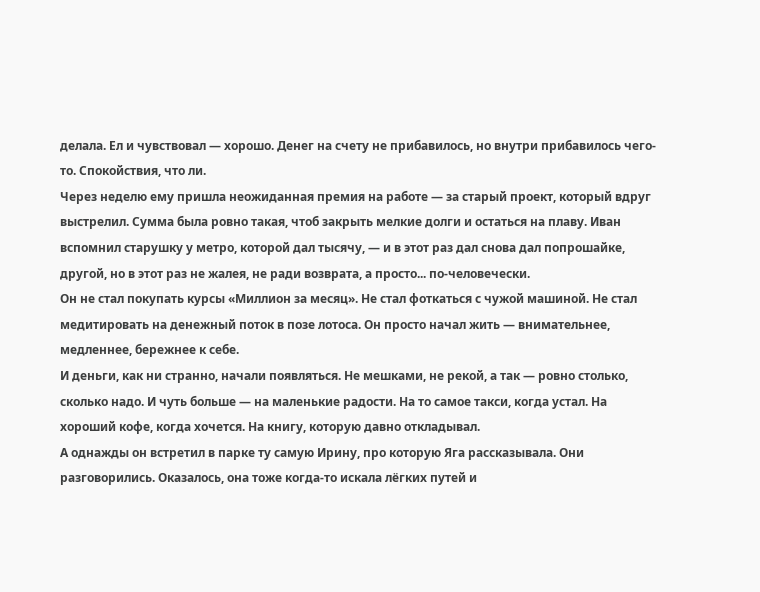делала. Ел и чувствовал — хорошо. Денег на счету не прибавилось, но внутри прибавилось чего-то. Спокойствия, что ли.
Через неделю ему пришла неожиданная премия на работе — за старый проект, который вдруг выстрелил. Сумма была ровно такая, чтоб закрыть мелкие долги и остаться на плаву. Иван вспомнил старушку у метро, которой дал тысячу, — и в этот раз дал снова дал попрошайке, другой, но в этот раз не жалея, не ради возврата, а просто... по-человечески.
Он не стал покупать курсы «Миллион за месяц». Не стал фоткаться с чужой машиной. Не стал медитировать на денежный поток в позе лотоса. Он просто начал жить — внимательнее, медленнее, бережнее к себе.
И деньги, как ни странно, начали появляться. Не мешками, не рекой, а так — ровно столько, сколько надо. И чуть больше — на маленькие радости. На то самое такси, когда устал. На хороший кофе, когда хочется. На книгу, которую давно откладывал.
А однажды он встретил в парке ту самую Ирину, про которую Яга рассказывала. Они разговорились. Оказалось, она тоже когда-то искала лёгких путей и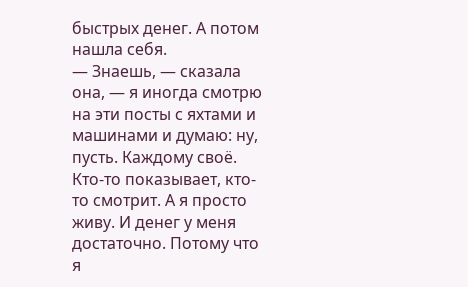быстрых денег. А потом нашла себя.
— Знаешь, — сказала она, — я иногда смотрю на эти посты с яхтами и машинами и думаю: ну, пусть. Каждому своё. Кто-то показывает, кто-то смотрит. А я просто живу. И денег у меня достаточно. Потому что я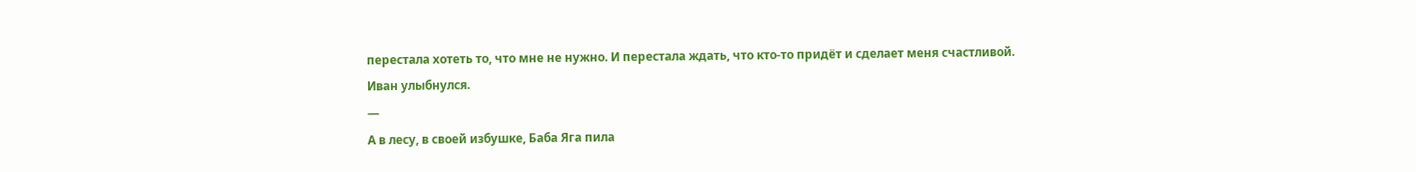перестала хотеть то, что мне не нужно. И перестала ждать, что кто-то придёт и сделает меня счастливой.
Иван улыбнулся.
—
А в лесу, в своей избушке, Баба Яга пила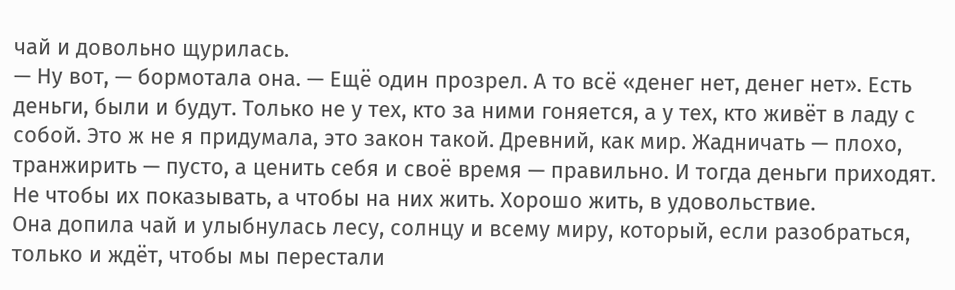чай и довольно щурилась.
— Ну вот, — бормотала она. — Ещё один прозрел. А то всё «денег нет, денег нет». Есть деньги, были и будут. Только не у тех, кто за ними гоняется, а у тех, кто живёт в ладу с собой. Это ж не я придумала, это закон такой. Древний, как мир. Жадничать — плохо, транжирить — пусто, а ценить себя и своё время — правильно. И тогда деньги приходят. Не чтобы их показывать, а чтобы на них жить. Хорошо жить, в удовольствие.
Она допила чай и улыбнулась лесу, солнцу и всему миру, который, если разобраться, только и ждёт, чтобы мы перестали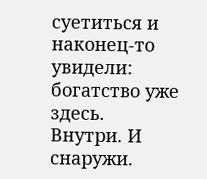суетиться и наконец-то увидели: богатство уже здесь. Внутри. И снаружи.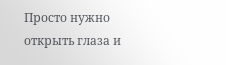Просто нужно открыть глаза и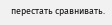перестать сравнивать.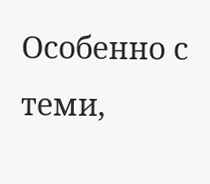Особенно с теми,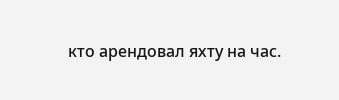кто арендовал яхту на час.